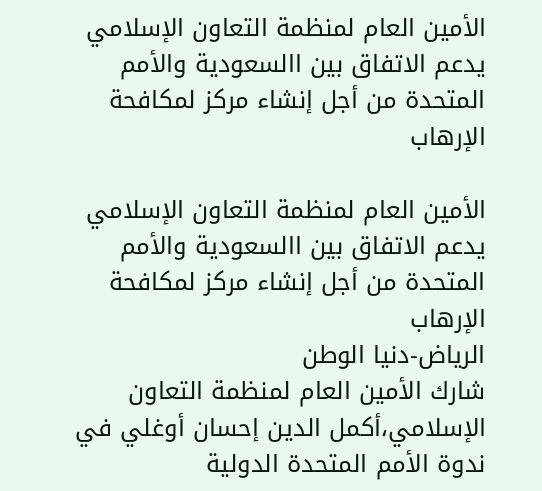الأمين العام لمنظمة التعاون الإسلامي يدعم الاتفاق بين االسعودية والأمم المتحدة من أجل إنشاء مركز لمكافحة الإرهاب

الأمين العام لمنظمة التعاون الإسلامي يدعم الاتفاق بين االسعودية والأمم المتحدة من أجل إنشاء مركز لمكافحة الإرهاب
الرياض-دنيا الوطن
شارك الأمين العام لمنظمة التعاون الإسلامي،أكمل الدين إحسان أوغلي في ندوة الأمم المتحدة الدولية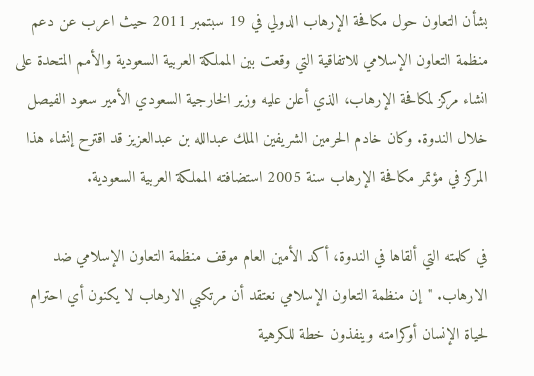بشأن التعاون حول مكافحة الإرهاب الدولي في 19 سبتمبر 2011 حيث اعرب عن دعم منظمة التعاون الإسلامي للاتفاقية التي وقعت بين المملكة العربية السعودية والأمم المتحدة على انشاء مركز لمكافحة الإرهاب، الذي أعلن عليه وزير الخارجية السعودي الأمير سعود الفيصل خلال الندوة. وكان خادم الحرمين الشريفين الملك عبدالله بن عبدالعزيز قد اقترح إنشاء هذا المركز في مؤتمر مكافحة الإرهاب سنة 2005 استضافته المملكة العربية السعودية.

في كلمته التي ألقاها في الندوة، أكد الأمين العام موقف منظمة التعاون الإسلامي ضد الارهاب. "إن منظمة التعاون الإسلامي نعتقد أن مرتكبي الارهاب لا يكنون أي احترام لحياة الإنسان أوكرامته وينفذون خطة للكرهية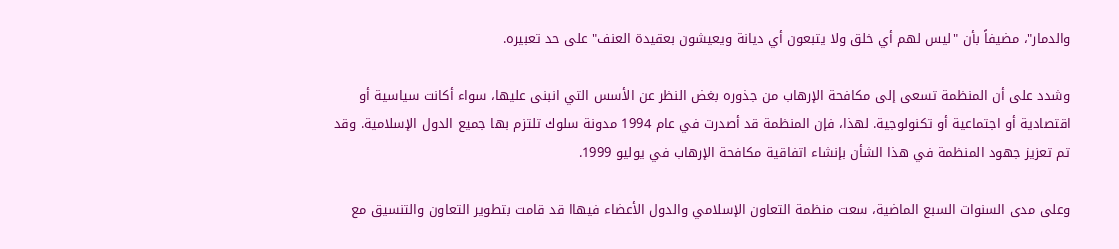والدمار"، مضيفاً بأن "ليس لهم أي خلق ولا يتبعون أي ديانة ويعيشون بعقيدة العنف" على حد تعبيره.

وشدد على أن المنظمة تسعى إلى مكافحة الإرهاب من جذوره بغض النظر عن الأسس التي انبنى عليها، سواء أكانت سياسية أو اقتصادية أو اجتماعية أو تكنولوجية. لهذا، فإن المنظمة قد أصدرت في عام 1994 مدونة سلوك تلتزم بها جميع الدول الإسلامية. وقد تم تعزيز جهود المنظمة في هذا الشأن بإنشاء اتفاقية مكافحة الإرهاب في يوليو 1999.

وعلى مدى السنوات السبع الماضية، سعت منظمة التعاون الإسلامي والدول الأعضاء فيهاا قد قامت بتطوير التعاون والتنسيق مع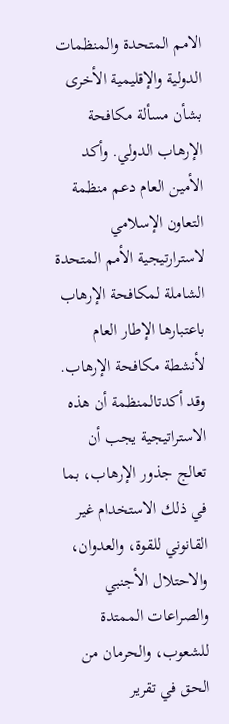الامم المتحدة والمنظمات الدولية والإقليمية الأخرى بشأن مسألة مكافحة الإرهاب الدولي. وأكد الأمين العام دعم منظمة التعاون الإسلامي لاسترارتيجية الأمم المتحدة الشاملة لمكافحة الإرهاب باعتبارها الإطار العام لأنشطة مكافحة الإرهاب. وقد أكدتالمنظمة أن هذه الاستراتيجية يجب أن تعالج جذور الإرهاب، بما في ذلك الاستخدام غير القانوني للقوة، والعدوان، والاحتلال الأجنبي والصراعات الممتدة للشعوب، والحرمان من الحق في تقرير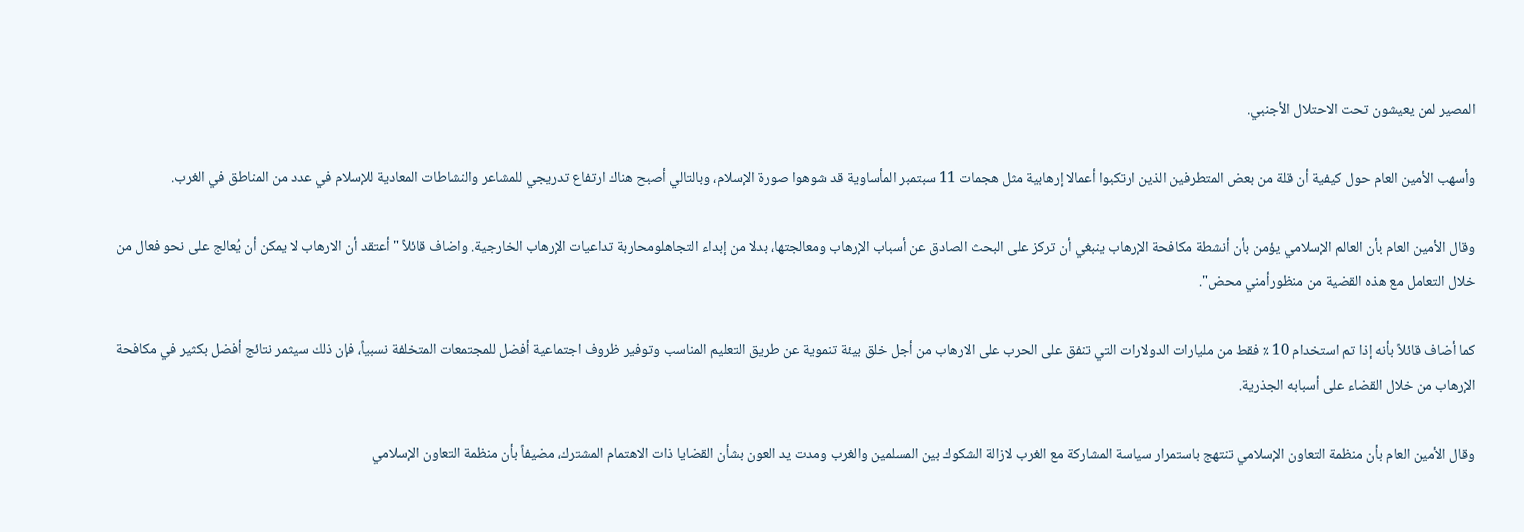المصير لمن يعيشون تحت الاحتلال الأجنبي.

وأسهب الأمين العام حول كيفية أن قلة من بعض المتطرفين الذين ارتكبوا أعمالا إرهابية مثل هجمات 11 سبتمبر المأساوية قد شوهوا صورة الإسلام، وبالتالي أصبح هناك ارتفاع تدريجي للمشاعر والنشاطات المعادية للإسلام في عدد من المناطق في الغرب.

وقال الأمين العام بأن العالم الإسلامي يؤمن بأن أنشطة مكافحة الإرهاب ينبغي أن تركز على البحث الصادق عن أسباب الإرهاب ومعالجتها، بدلا من إبداء التجاهلومحاربة تداعيات الإرهاب الخارجية. واضاف قائلاً "أعتقد أن الارهاب لا يمكن أن يُعالج على نحو فعال من خلال التعامل مع هذه القضية من منظورأمني محض".

كما أضاف قائلاً بأنه إذا تم استخدام 10 ٪ فقط من مليارات الدولارات التي تنفق على الحرب على الارهاب من أجل خلق بيئة تنموية عن طريق التعليم المناسب وتوفير ظروف اجتماعية أفضل للمجتمعات المتخلفة نسبياً، فإن ذلك سيثمر نتائج أفضل بكثير في مكافحة الإرهاب من خلال القضاء على أسبابه الجذرية.

وقال الأمين العام بأن منظمة التعاون الإسلامي تنتهج باستمرار سياسة المشاركة مع الغرب لازالة الشكوك بين المسلمين والغرب ومدت يد العون بشأن القضايا ذات الاهتمام المشترك، مضيفاً بأن منظمة التعاون الإسلامي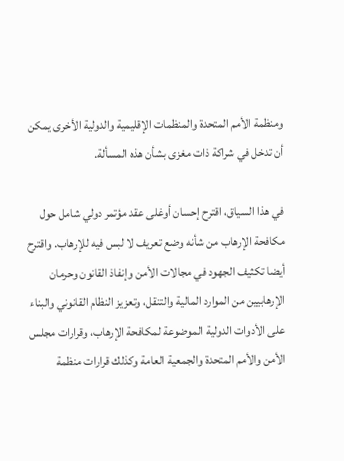ومنظمة الأمم المتحدة والمنظمات الإقليمية والدولية الأخرى يمكن أن تدخل في شراكة ذات مغزى بشأن هذه المسألة.

في هذا السياق، اقترح إحسان أوغلى عقد مؤتمر دولي شامل حول مكافحة الإرهاب من شأنه وضع تعريف لا لبس فيه للإرهاب. واقترح أيضا تكثيف الجهود في مجالات الأمن وإنفاذ القانون وحرمان الإرهابيين من الموارد المالية والتنقل، وتعزيز النظام القانوني والبناء على الأدوات الدولية الموضوعة لمكافحة الإرهاب، وقرارات مجلس الأمن والأمم المتحدة والجمعية العامة وكذلك قرارات منظمة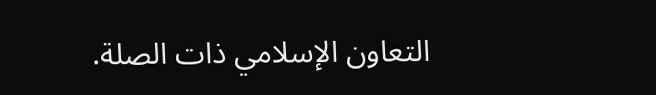التعاون الإسلامي ذات الصلة.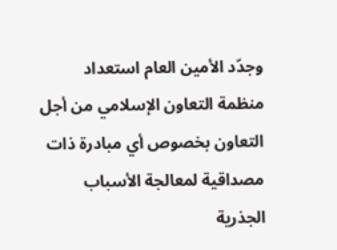وجدّد الأمين العام استعداد منظمة التعاون الإسلامي من أجل التعاون بخصوص أي مبادرة ذات مصداقية لمعالجة الأسباب الجذرية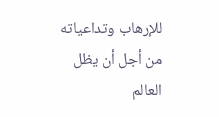للإرهاب وتداعياته من أجل أن يظل العالم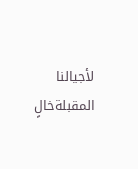لأجيالنا المقبلةخالٍ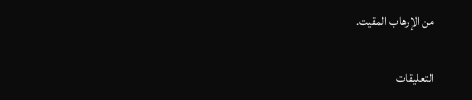من الإرهاب المقيت.

التعليقات